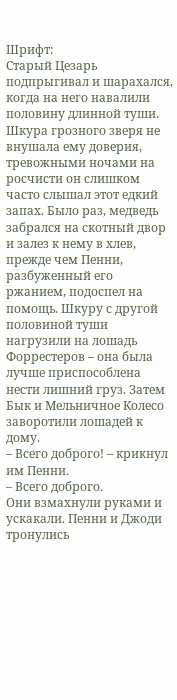Шрифт:
Старый Цезарь подпрыгивал и шарахался, когда на него навалили половину длинной туши. Шкура грозного зверя не внушала ему доверия, тревожными ночами на росчисти он слишком часто слышал этот едкий запах. Было раз, медведь забрался на скотный двор и залез к нему в хлев, прежде чем Пенни, разбуженный его ржанием, подоспел на помощь. Шкуру с другой половиной туши нагрузили на лошадь Форрестеров – она была лучше приспособлена нести лишний груз. Затем Бык и Мельничное Колесо заворотили лошадей к дому.
– Всего доброго! – крикнул им Пенни.
– Всего доброго.
Они взмахнули руками и ускакали. Пенни и Джоди тронулись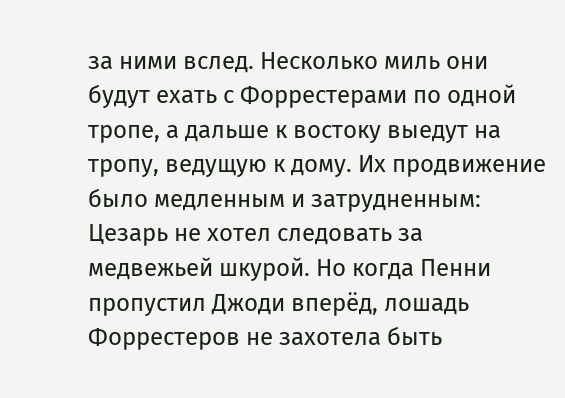за ними вслед. Несколько миль они будут ехать с Форрестерами по одной тропе, а дальше к востоку выедут на тропу, ведущую к дому. Их продвижение было медленным и затрудненным: Цезарь не хотел следовать за медвежьей шкурой. Но когда Пенни пропустил Джоди вперёд, лошадь Форрестеров не захотела быть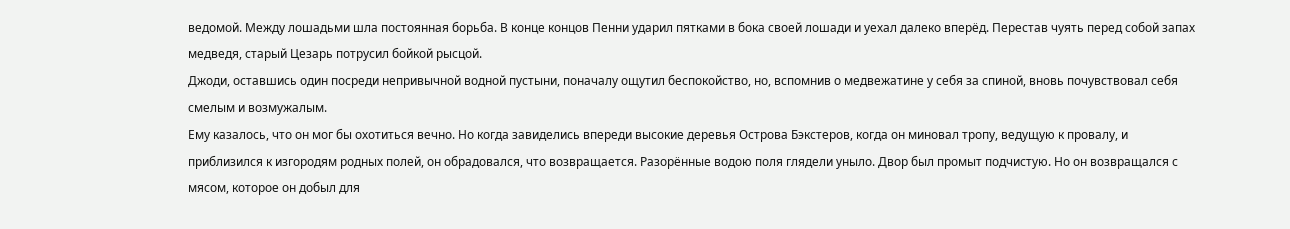ведомой. Между лошадьми шла постоянная борьба. В конце концов Пенни ударил пятками в бока своей лошади и уехал далеко вперёд. Перестав чуять перед собой запах медведя, старый Цезарь потрусил бойкой рысцой.
Джоди, оставшись один посреди непривычной водной пустыни, поначалу ощутил беспокойство, но, вспомнив о медвежатине у себя за спиной, вновь почувствовал себя смелым и возмужалым.
Ему казалось, что он мог бы охотиться вечно. Но когда завиделись впереди высокие деревья Острова Бэкстеров, когда он миновал тропу, ведущую к провалу, и приблизился к изгородям родных полей, он обрадовался, что возвращается. Разорённые водою поля глядели уныло. Двор был промыт подчистую. Но он возвращался с мясом, которое он добыл для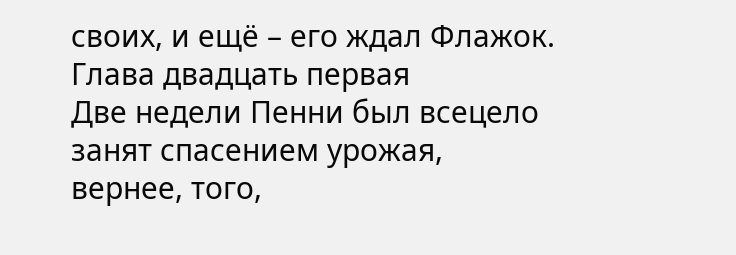своих, и ещё – его ждал Флажок.
Глава двадцать первая
Две недели Пенни был всецело занят спасением урожая, вернее, того,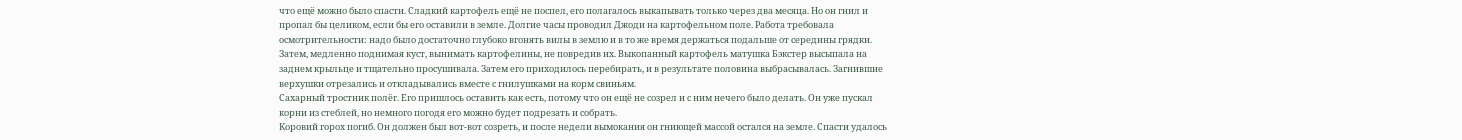что ещё можно было спасти. Сладкий картофель ещё не поспел, его полагалось выкапывать только через два месяца. Но он гнил и пропал бы целиком, если бы его оставили в земле. Долгие часы проводил Джоди на картофельном поле. Работа требовала осмотрительности: надо было достаточно глубоко вгонять вилы в землю и в то же время держаться подальше от середины грядки. Затем, медленно поднимая куст, вынимать картофелины, не повредив их. Выкопанный картофель матушка Бэкстер высыпала на заднем крыльце и тщательно просушивала. Затем его приходилось перебирать, и в результате половина выбрасывалась. Загнившие верхушки отрезались и откладывались вместе с гнилушками на корм свиньям.
Сахарный тростник полёг. Его пришлось оставить как есть, потому что он ещё не созрел и с ним нечего было делать. Он уже пускал корни из стеблей, но немного погодя его можно будет подрезать и собрать.
Коровий горох погиб. Он должен был вот-вот созреть, и после недели вымокания он гниющей массой остался на земле. Спасти удалось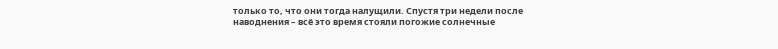только то, что они тогда налущили. Спустя три недели после наводнения – всё это время стояли погожие солнечные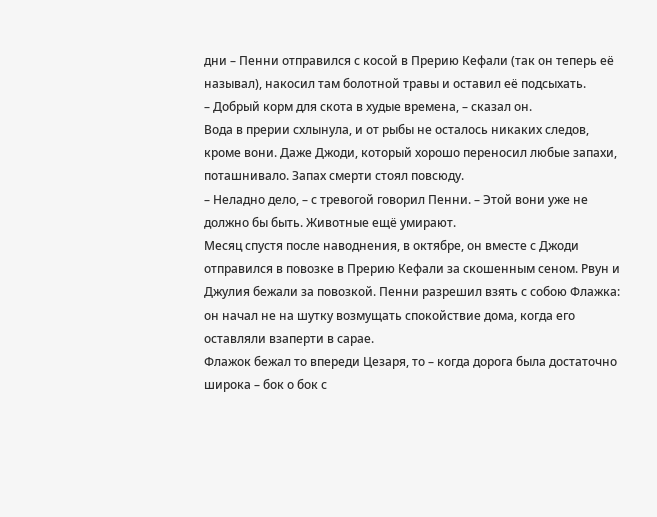дни – Пенни отправился с косой в Прерию Кефали (так он теперь её называл), накосил там болотной травы и оставил её подсыхать.
– Добрый корм для скота в худые времена, – сказал он.
Вода в прерии схлынула, и от рыбы не осталось никаких следов, кроме вони. Даже Джоди, который хорошо переносил любые запахи, поташнивало. Запах смерти стоял повсюду.
– Неладно дело, – с тревогой говорил Пенни. – Этой вони уже не должно бы быть. Животные ещё умирают.
Месяц спустя после наводнения, в октябре, он вместе с Джоди отправился в повозке в Прерию Кефали за скошенным сеном. Рвун и Джулия бежали за повозкой. Пенни разрешил взять с собою Флажка: он начал не на шутку возмущать спокойствие дома, когда его оставляли взаперти в сарае.
Флажок бежал то впереди Цезаря, то – когда дорога была достаточно широка – бок о бок с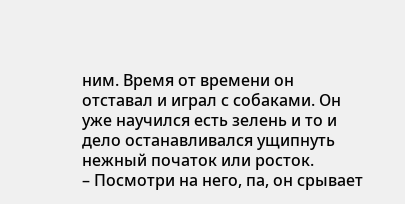ним. Время от времени он отставал и играл с собаками. Он уже научился есть зелень и то и дело останавливался ущипнуть нежный початок или росток.
– Посмотри на него, па, он срывает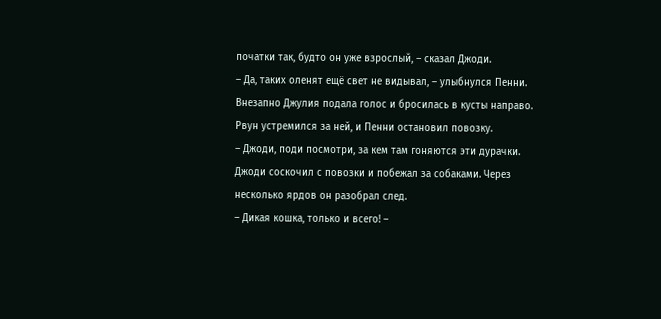початки так, будто он уже взрослый, – сказал Джоди.
– Да, таких оленят ещё свет не видывал, – улыбнулся Пенни.
Внезапно Джулия подала голос и бросилась в кусты направо. Рвун устремился за ней, и Пенни остановил повозку.
– Джоди, поди посмотри, за кем там гоняются эти дурачки.
Джоди соскочил с повозки и побежал за собаками. Через несколько ярдов он разобрал след.
– Дикая кошка, только и всего! –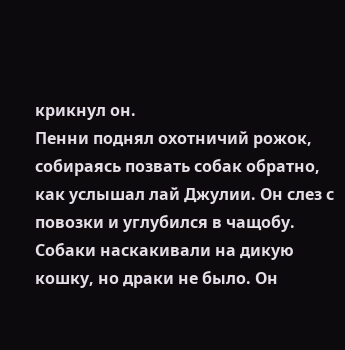крикнул он.
Пенни поднял охотничий рожок, собираясь позвать собак обратно, как услышал лай Джулии. Он слез с повозки и углубился в чащобу. Собаки наскакивали на дикую кошку, но драки не было. Он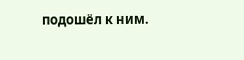подошёл к ним.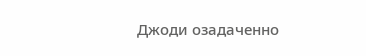Джоди озадаченно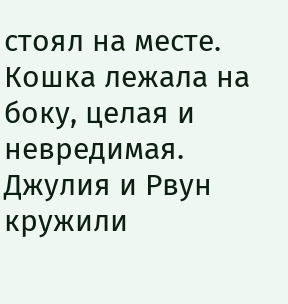стоял на месте. Кошка лежала на боку, целая и невредимая. Джулия и Рвун кружили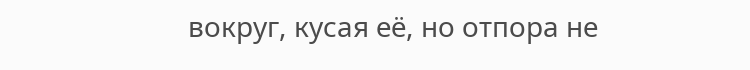вокруг, кусая её, но отпора не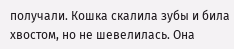получали. Кошка скалила зубы и била хвостом, но не шевелилась. Она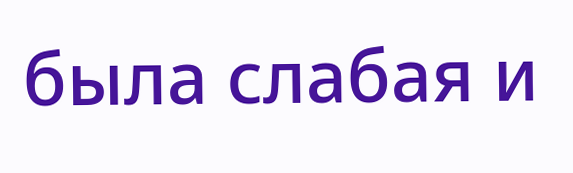была слабая и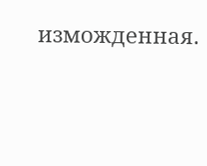изможденная.